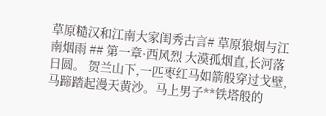草原糙汉和江南大家闺秀古言# 草原狼烟与江南烟雨 ## 第一章·西风烈 大漠孤烟直,长河落日圆。 贺兰山下,一匹枣红马如箭般穿过戈壁,马蹄踏起漫天黄沙。马上男子**铁塔般的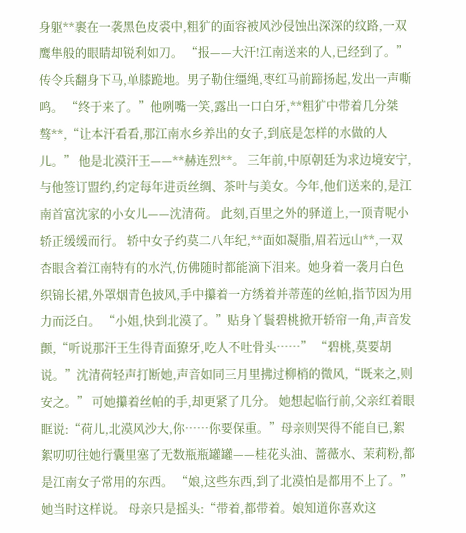身躯**裹在一袭黑色皮裘中,粗犷的面容被风沙侵蚀出深深的纹路,一双鹰隼般的眼睛却锐利如刀。 “报——大汗!江南送来的人,已经到了。” 传令兵翻身下马,单膝跪地。男子勒住缰绳,枣红马前蹄扬起,发出一声嘶鸣。 “终于来了。”他咧嘴一笑,露出一口白牙,**粗犷中带着几分桀骜**,“让本汗看看,那江南水乡养出的女子,到底是怎样的水做的人儿。” 他是北漠汗王——**赫连烈**。 三年前,中原朝廷为求边境安宁,与他签订盟约,约定每年进贡丝绸、茶叶与美女。今年,他们送来的,是江南首富沈家的小女儿——沈清荷。 此刻,百里之外的驿道上,一顶青呢小轿正缓缓而行。 轿中女子约莫二八年纪,**面如凝脂,眉若远山**,一双杏眼含着江南特有的水汽,仿佛随时都能滴下泪来。她身着一袭月白色织锦长裙,外罩烟青色披风,手中攥着一方绣着并蒂莲的丝帕,指节因为用力而泛白。 “小姐,快到北漠了。”贴身丫鬟碧桃掀开轿帘一角,声音发颤,“听说那汗王生得青面獠牙,吃人不吐骨头……” “碧桃,莫要胡说。”沈清荷轻声打断她,声音如同三月里拂过柳梢的微风,“既来之,则安之。” 可她攥着丝帕的手,却更紧了几分。 她想起临行前,父亲红着眼眶说:“荷儿,北漠风沙大,你……你要保重。”母亲则哭得不能自已,絮絮叨叨往她行囊里塞了无数瓶瓶罐罐——桂花头油、蔷薇水、茉莉粉,都是江南女子常用的东西。 “娘,这些东西,到了北漠怕是都用不上了。”她当时这样说。 母亲只是摇头:“带着,都带着。娘知道你喜欢这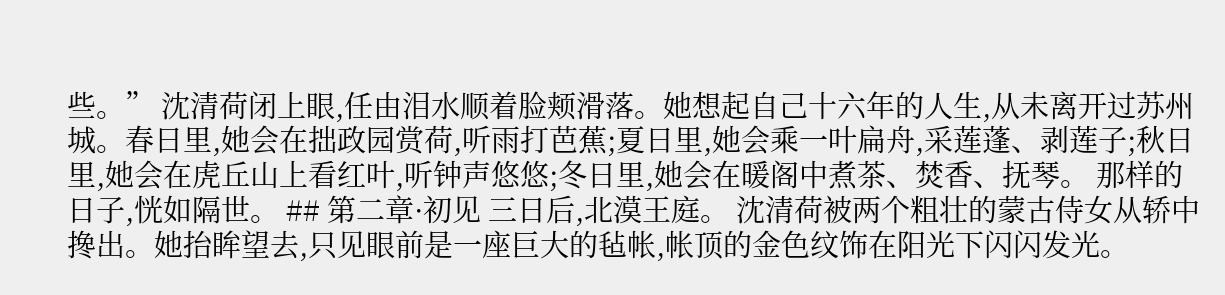些。” 沈清荷闭上眼,任由泪水顺着脸颊滑落。她想起自己十六年的人生,从未离开过苏州城。春日里,她会在拙政园赏荷,听雨打芭蕉;夏日里,她会乘一叶扁舟,采莲蓬、剥莲子;秋日里,她会在虎丘山上看红叶,听钟声悠悠;冬日里,她会在暖阁中煮茶、焚香、抚琴。 那样的日子,恍如隔世。 ## 第二章·初见 三日后,北漠王庭。 沈清荷被两个粗壮的蒙古侍女从轿中搀出。她抬眸望去,只见眼前是一座巨大的毡帐,帐顶的金色纹饰在阳光下闪闪发光。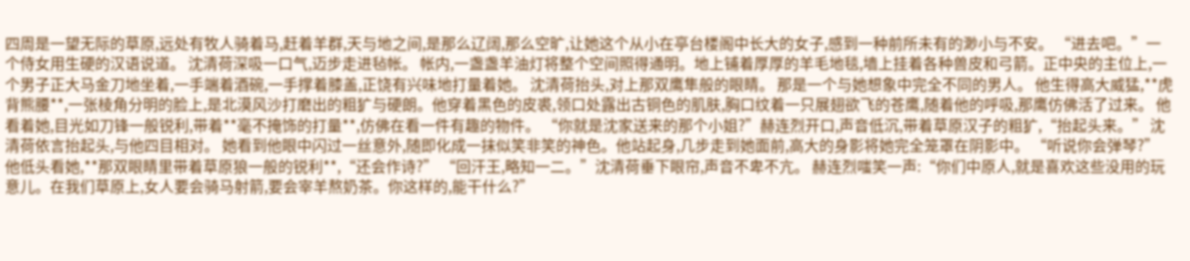四周是一望无际的草原,远处有牧人骑着马,赶着羊群,天与地之间,是那么辽阔,那么空旷,让她这个从小在亭台楼阁中长大的女子,感到一种前所未有的渺小与不安。 “进去吧。”一个侍女用生硬的汉语说道。 沈清荷深吸一口气,迈步走进毡帐。 帐内,一盏盏羊油灯将整个空间照得通明。地上铺着厚厚的羊毛地毯,墙上挂着各种兽皮和弓箭。正中央的主位上,一个男子正大马金刀地坐着,一手端着酒碗,一手撑着膝盖,正饶有兴味地打量着她。 沈清荷抬头,对上那双鹰隼般的眼睛。 那是一个与她想象中完全不同的男人。 他生得高大威猛,**虎背熊腰**,一张棱角分明的脸上,是北漠风沙打磨出的粗犷与硬朗。他穿着黑色的皮裘,领口处露出古铜色的肌肤,胸口纹着一只展翅欲飞的苍鹰,随着他的呼吸,那鹰仿佛活了过来。 他看着她,目光如刀锋一般锐利,带着**毫不掩饰的打量**,仿佛在看一件有趣的物件。 “你就是沈家送来的那个小姐?”赫连烈开口,声音低沉,带着草原汉子的粗犷,“抬起头来。” 沈清荷依言抬起头,与他四目相对。 她看到他眼中闪过一丝意外,随即化成一抹似笑非笑的神色。他站起身,几步走到她面前,高大的身影将她完全笼罩在阴影中。 “听说你会弹琴?”他低头看她,**那双眼睛里带着草原狼一般的锐利**,“还会作诗?” “回汗王,略知一二。”沈清荷垂下眼帘,声音不卑不亢。 赫连烈嗤笑一声:“你们中原人,就是喜欢这些没用的玩意儿。在我们草原上,女人要会骑马射箭,要会宰羊熬奶茶。你这样的,能干什么?”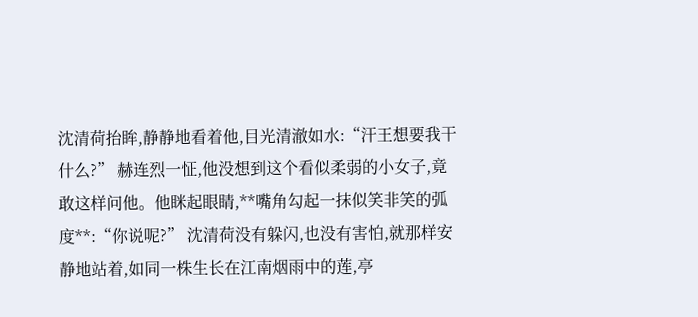沈清荷抬眸,静静地看着他,目光清澈如水:“汗王想要我干什么?” 赫连烈一怔,他没想到这个看似柔弱的小女子,竟敢这样问他。他眯起眼睛,**嘴角勾起一抹似笑非笑的弧度**:“你说呢?” 沈清荷没有躲闪,也没有害怕,就那样安静地站着,如同一株生长在江南烟雨中的莲,亭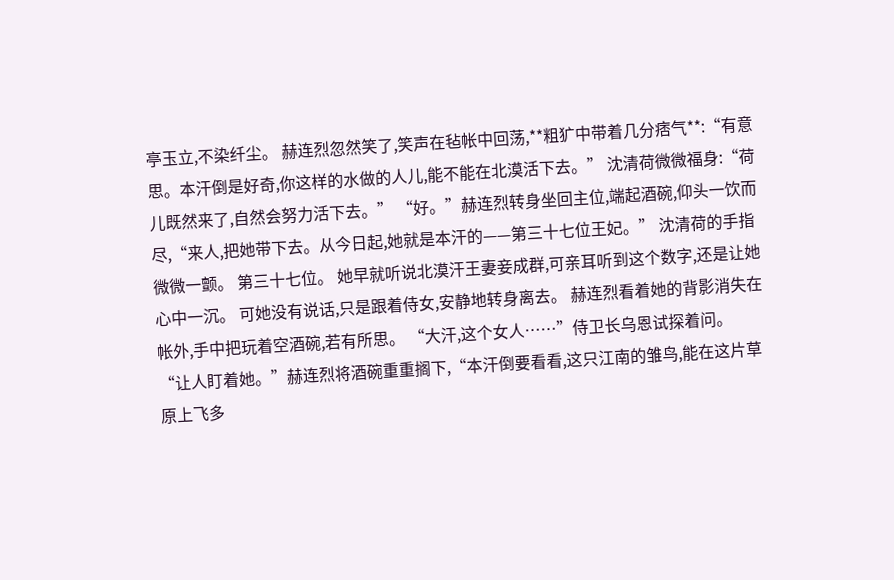亭玉立,不染纤尘。 赫连烈忽然笑了,笑声在毡帐中回荡,**粗犷中带着几分痞气**:“有意思。本汗倒是好奇,你这样的水做的人儿,能不能在北漠活下去。” 沈清荷微微福身:“荷儿既然来了,自然会努力活下去。” “好。”赫连烈转身坐回主位,端起酒碗,仰头一饮而尽,“来人,把她带下去。从今日起,她就是本汗的——第三十七位王妃。” 沈清荷的手指微微一颤。 第三十七位。 她早就听说北漠汗王妻妾成群,可亲耳听到这个数字,还是让她心中一沉。 可她没有说话,只是跟着侍女,安静地转身离去。 赫连烈看着她的背影消失在帐外,手中把玩着空酒碗,若有所思。 “大汗,这个女人……”侍卫长乌恩试探着问。 “让人盯着她。”赫连烈将酒碗重重搁下,“本汗倒要看看,这只江南的雏鸟,能在这片草原上飞多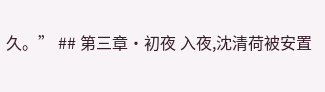久。” ## 第三章·初夜 入夜,沈清荷被安置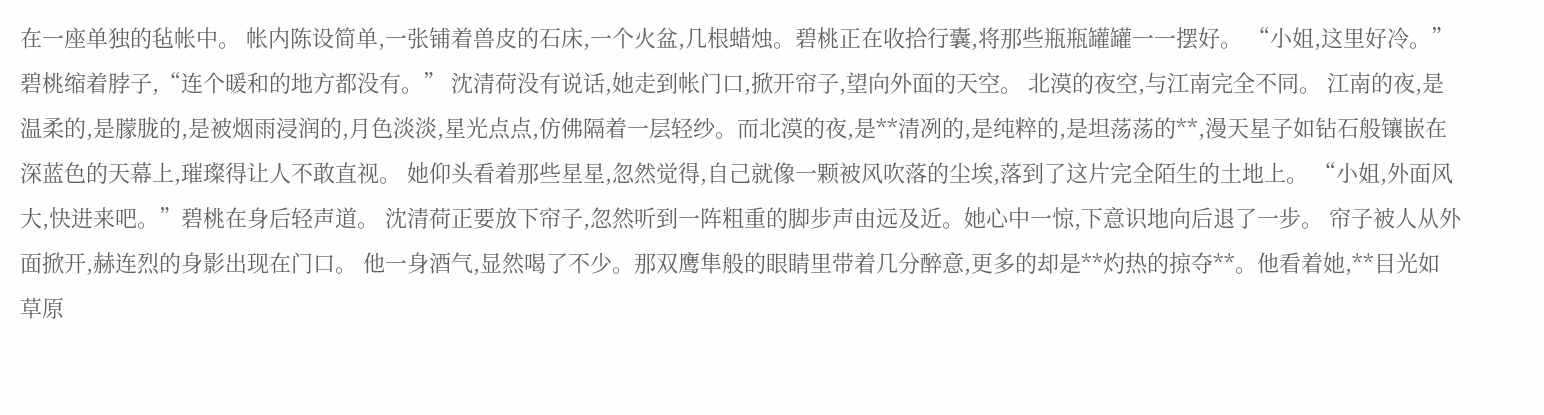在一座单独的毡帐中。 帐内陈设简单,一张铺着兽皮的石床,一个火盆,几根蜡烛。碧桃正在收拾行囊,将那些瓶瓶罐罐一一摆好。 “小姐,这里好冷。”碧桃缩着脖子,“连个暖和的地方都没有。” 沈清荷没有说话,她走到帐门口,掀开帘子,望向外面的天空。 北漠的夜空,与江南完全不同。 江南的夜,是温柔的,是朦胧的,是被烟雨浸润的,月色淡淡,星光点点,仿佛隔着一层轻纱。而北漠的夜,是**清冽的,是纯粹的,是坦荡荡的**,漫天星子如钻石般镶嵌在深蓝色的天幕上,璀璨得让人不敢直视。 她仰头看着那些星星,忽然觉得,自己就像一颗被风吹落的尘埃,落到了这片完全陌生的土地上。 “小姐,外面风大,快进来吧。”碧桃在身后轻声道。 沈清荷正要放下帘子,忽然听到一阵粗重的脚步声由远及近。她心中一惊,下意识地向后退了一步。 帘子被人从外面掀开,赫连烈的身影出现在门口。 他一身酒气,显然喝了不少。那双鹰隼般的眼睛里带着几分醉意,更多的却是**灼热的掠夺**。他看着她,**目光如草原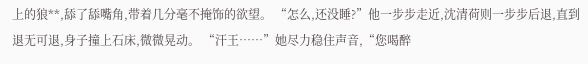上的狼**,舔了舔嘴角,带着几分毫不掩饰的欲望。 “怎么,还没睡?”他一步步走近,沈清荷则一步步后退,直到退无可退,身子撞上石床,微微晃动。 “汗王……”她尽力稳住声音,“您喝醉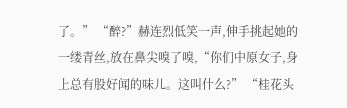了。” “醉?”赫连烈低笑一声,伸手挑起她的一缕青丝,放在鼻尖嗅了嗅,“你们中原女子,身上总有股好闻的味儿。这叫什么?” “桂花头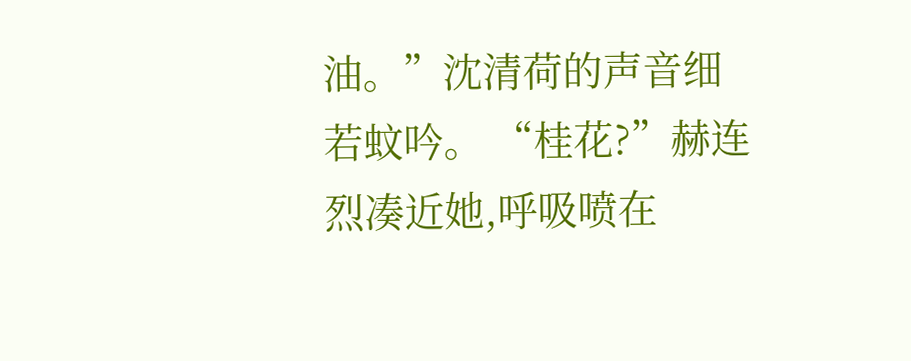油。”沈清荷的声音细若蚊吟。 “桂花?”赫连烈凑近她,呼吸喷在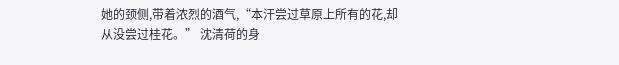她的颈侧,带着浓烈的酒气,“本汗尝过草原上所有的花,却从没尝过桂花。” 沈清荷的身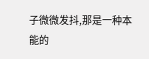子微微发抖,那是一种本能的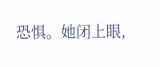恐惧。她闭上眼,